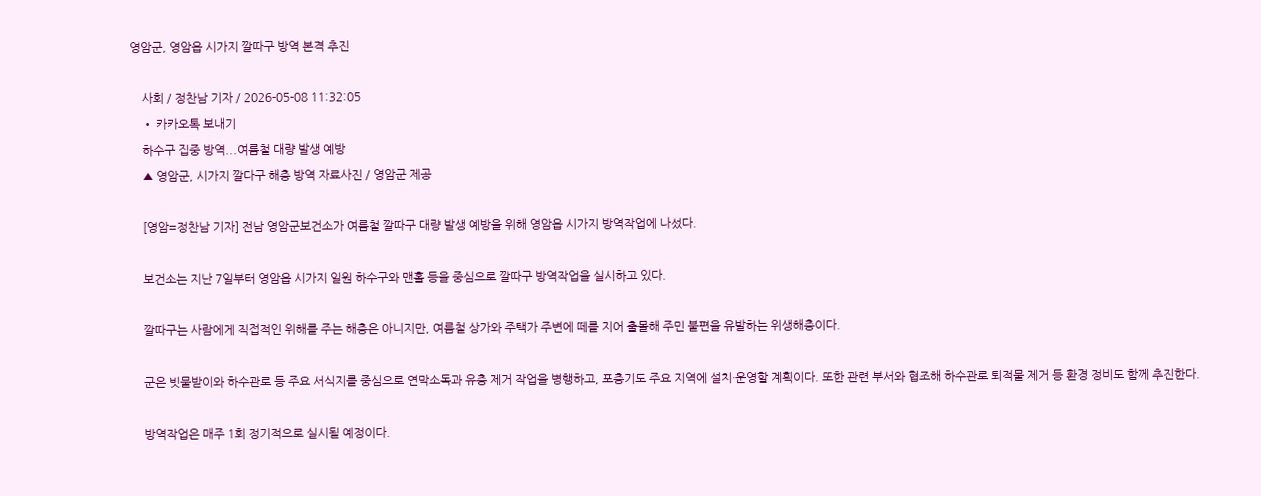영암군, 영암읍 시가지 깔따구 방역 본격 추진

    사회 / 정찬남 기자 / 2026-05-08 11:32:05
    • 카카오톡 보내기
    하수구 집중 방역...여름철 대량 발생 예방
    ▲ 영암군, 시가지 깔다구 해충 방역 자료사진 / 영암군 제공

    [영암=정찬남 기자] 전남 영암군보건소가 여름철 깔따구 대량 발생 예방을 위해 영암읍 시가지 방역작업에 나섰다.

    보건소는 지난 7일부터 영암읍 시가지 일원 하수구와 맨홀 등을 중심으로 깔따구 방역작업을 실시하고 있다.

    깔따구는 사람에게 직접적인 위해를 주는 해충은 아니지만, 여름철 상가와 주택가 주변에 떼를 지어 출몰해 주민 불편을 유발하는 위생해충이다.

    군은 빗물받이와 하수관로 등 주요 서식지를 중심으로 연막소독과 유충 제거 작업을 병행하고, 포충기도 주요 지역에 설치·운영할 계획이다. 또한 관련 부서와 협조해 하수관로 퇴적물 제거 등 환경 정비도 함께 추진한다.

    방역작업은 매주 1회 정기적으로 실시될 예정이다.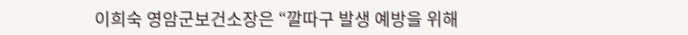이희숙 영암군보건소장은 “깔따구 발생 예방을 위해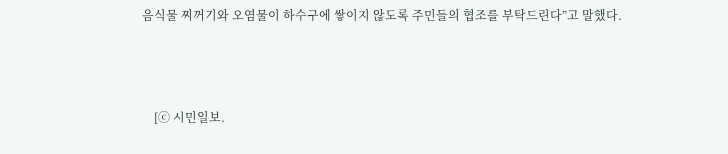음식물 찌꺼기와 오염물이 하수구에 쌓이지 않도록 주민들의 협조를 부탁드린다”고 말했다.



    [ⓒ 시민일보.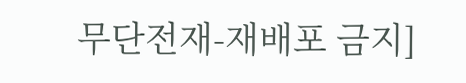무단전재-재배포 금지]